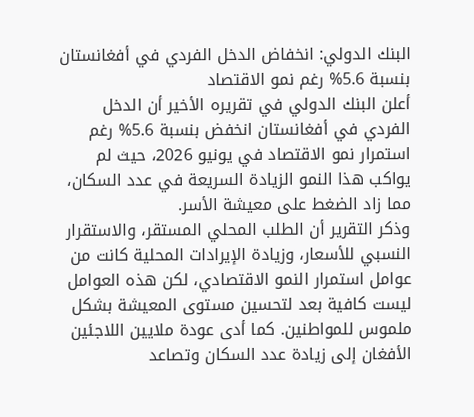البنك الدولي: انخفاض الدخل الفردي في أفغانستان بنسبة 5.6% رغم نمو الاقتصاد
أعلن البنك الدولي في تقريره الأخير أن الدخل الفردي في أفغانستان انخفض بنسبة 5.6% رغم استمرار نمو الاقتصاد في يونيو 2026، حيث لم يواكب هذا النمو الزيادة السريعة في عدد السكان، مما زاد الضغط على معيشة الأسر.
وذكر التقرير أن الطلب المحلي المستقر، والاستقرار النسبي للأسعار، وزيادة الإيرادات المحلية كانت من عوامل استمرار النمو الاقتصادي، لكن هذه العوامل ليست كافية بعد لتحسين مستوى المعيشة بشكل ملموس للمواطنين. كما أدى عودة ملايين اللاجئين الأفغان إلى زيادة عدد السكان وتصاعد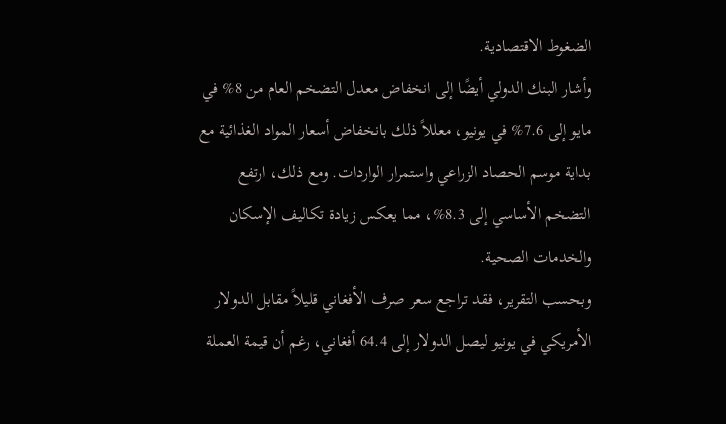الضغوط الاقتصادية.
وأشار البنك الدولي أيضًا إلى انخفاض معدل التضخم العام من 8% في مايو إلى 7.6% في يونيو، معللاً ذلك بانخفاض أسعار المواد الغذائية مع بداية موسم الحصاد الزراعي واستمرار الواردات. ومع ذلك، ارتفع التضخم الأساسي إلى 8.3%، مما يعكس زيادة تكاليف الإسكان والخدمات الصحية.
وبحسب التقرير، فقد تراجع سعر صرف الأفغاني قليلاً مقابل الدولار الأمريكي في يونيو ليصل الدولار إلى 64.4 أفغاني، رغم أن قيمة العملة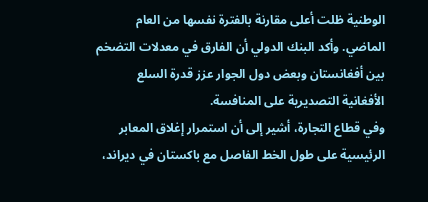الوطنية ظلت أعلى مقارنة بالفترة نفسها من العام الماضي. وأكد البنك الدولي أن الفارق في معدلات التضخم بين أفغانستان وبعض دول الجوار عزز قدرة السلع الأفغانية التصديرية على المنافسة.
وفي قطاع التجارة، أشير إلى أن استمرار إغلاق المعابر الرئيسية على طول الخط الفاصل مع باكستان في ديراند،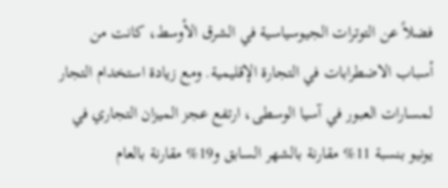فضلاً عن التوترات الجيوسياسية في الشرق الأوسط، كانت من أسباب الاضطرابات في التجارة الإقليمية. ومع زيادة استخدام التجار لمسارات العبور في آسيا الوسطى، ارتفع عجز الميزان التجاري في يونيو بنسبة 11% مقارنة بالشهر السابق و19% مقارنة بالعام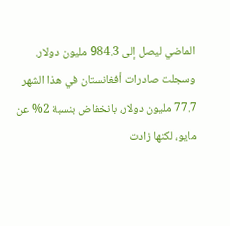الماضي ليصل إلى 984.3 مليون دولار.
وسجلت صادرات أفغانستان في هذا الشهر 77.7 مليون دولار، بانخفاض بنسبة 2% عن مايو، لكنها زادت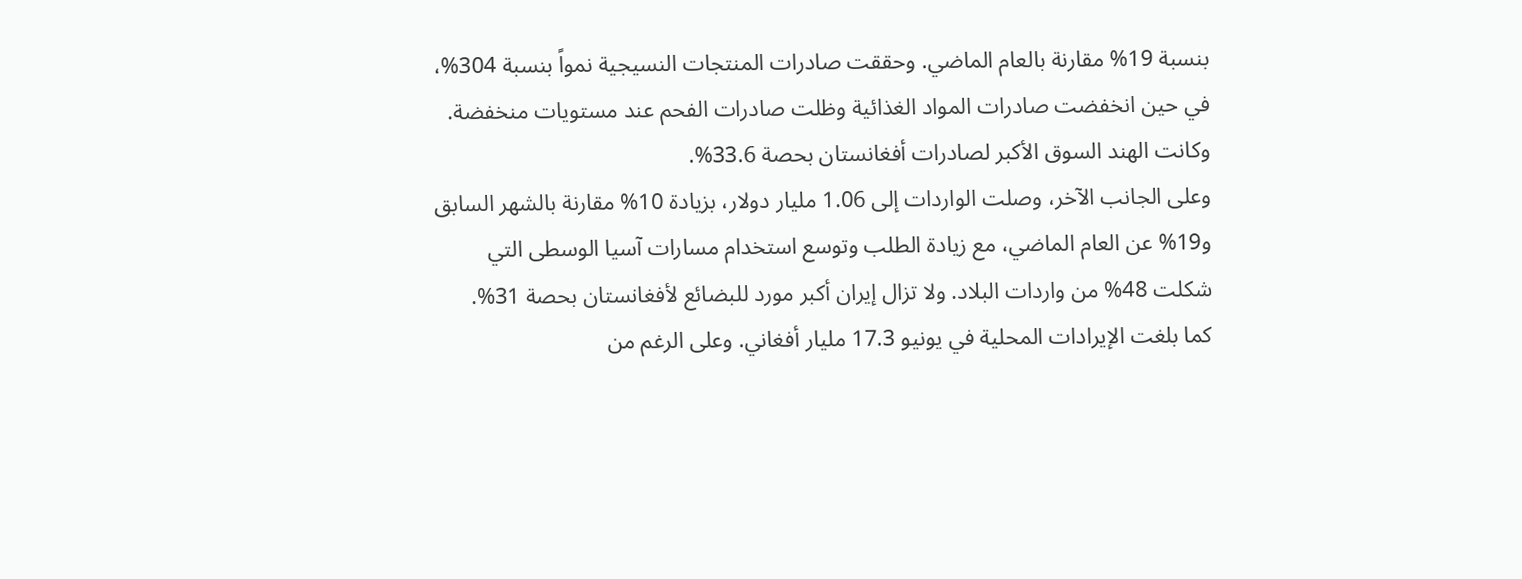بنسبة 19% مقارنة بالعام الماضي. وحققت صادرات المنتجات النسيجية نمواً بنسبة 304%، في حين انخفضت صادرات المواد الغذائية وظلت صادرات الفحم عند مستويات منخفضة. وكانت الهند السوق الأكبر لصادرات أفغانستان بحصة 33.6%.
وعلى الجانب الآخر، وصلت الواردات إلى 1.06 مليار دولار، بزيادة 10% مقارنة بالشهر السابق و19% عن العام الماضي، مع زيادة الطلب وتوسع استخدام مسارات آسيا الوسطى التي شكلت 48% من واردات البلاد. ولا تزال إيران أكبر مورد للبضائع لأفغانستان بحصة 31%.
كما بلغت الإيرادات المحلية في يونيو 17.3 مليار أفغاني. وعلى الرغم من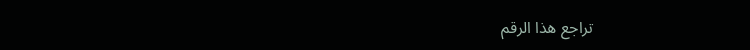تراجع هذا الرقم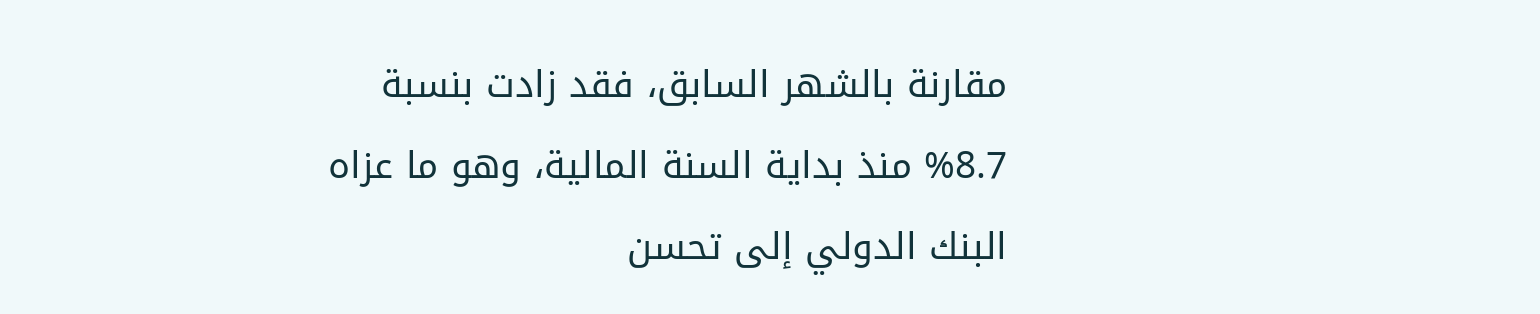مقارنة بالشهر السابق، فقد زادت بنسبة 8.7% منذ بداية السنة المالية، وهو ما عزاه البنك الدولي إلى تحسن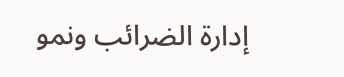إدارة الضرائب ونمو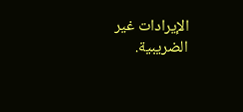الإيرادات غير الضريبية.